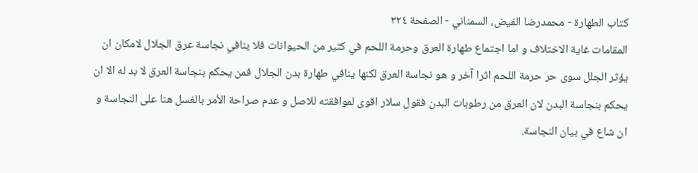كتاب الطهارة - محمدرضا الفيض، السمناني - الصفحة ٣٢٤
المقامات غاية الاختلاف و اما اجتماع طهارة العرق وحرمة اللحم في كثير من الحيوانات فلا ينافي نجاسة عرق الجلال لامكان ان يؤثر الجلل سوى حر حرمة اللحم اثرا آخر و هو نجاسة العرق لكنها ينافي طهارة بدن الجلال فمن يحكم بنجاسة العرق لا بد له الا ان يحكم بنجاسة البدن لان العرق من رطوبات البدن فقول سلار اقوى لموافقته للاصل و عدم صراحة الأمر بالغسل هنا على النجاسة و ان شاع في بيان النجاسة.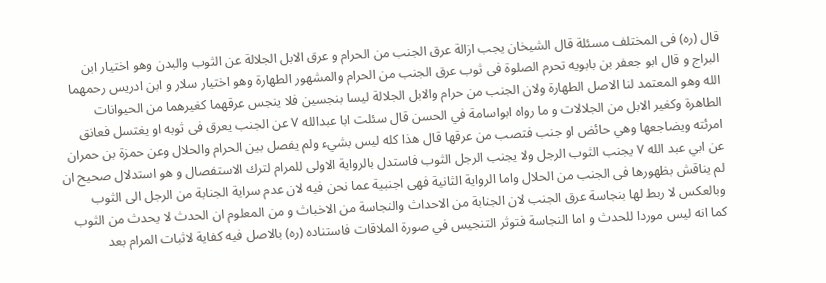قال (ره) فى المختلف مسئلة قال الشيخان يجب ازالة عرق الجنب من الحرام و عرق الابل الجلالة عن الثوب والبدن وهو اختيار ابن البراج و قال ابو جعفر بن بابويه تحرم الصلوة فى ثوب عرق الجنب من الحرام والمشهور الطهارة وهو اختيار سلار و ابن ادريس رحمهما الله وهو المعتمد لنا الاصل الطهارة ولان الجنب من حرام والابل الجلالة ليسا بنجسين فلا ينجس عرقهما كغيرهما من الحيوانات الطاهرة وكغير الابل من الجلالات و ما رواه ابواسامة في الحسن قال سئلت ابا عبدالله ٧ عن الجنب يعرق فى ثوبه او يغتسل فعانق امرئته ويضاجعها وهي حائض او جنب فتصب من عرقها قال هذا كله ليس بشيء ولم يفصل بين الحرام والحلال وعن حمزة بن حمران عن ابي عبد الله ٧ يجنب الثوب الرجل ولا يجنب الرجل الثوب فاستدل بالرواية الاولى للمرام لترك الاستفصال و هو استدلال صحيح ان لم يناقش بظهورها فى الجنب من الحلال واما الرواية الثانية فهى اجنبية عما نحن فيه لان عدم سراية الجنابة من الرجل الى الثوب وبالعكس لا ربط لها بنجاسة عرق الجنب لان الجنابة من الاحداث والنجاسة من الاخباث و من المعلوم ان الحدث لا يحدث من الثوب كما انه ليس موردا للحدث و اما النجاسة فتوثر التنجيس في صورة الملاقات فاستناده (ره) بالاصل فيه كفاية لاثبات المرام بعد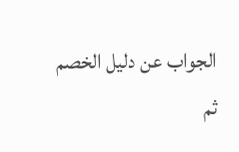الجواب عن دليل الخصم
ثم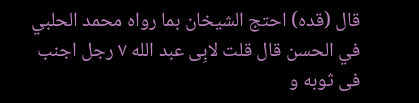قال (قده) احتج الشيخان بما رواه محمد الحلبي في الحسن قال قلت لابِی عبد الله ٧ رجل اجنب فى ثوبه و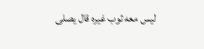ليس معه ثوب غيره قال يصلى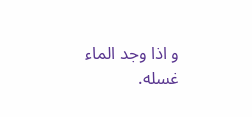و اذا وجد الماء غسله.